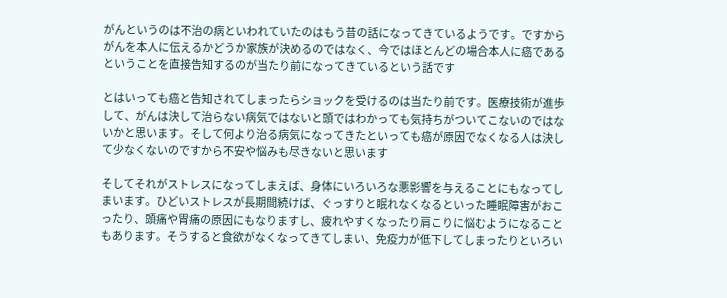がんというのは不治の病といわれていたのはもう昔の話になってきているようです。ですからがんを本人に伝えるかどうか家族が決めるのではなく、今ではほとんどの場合本人に癌であるということを直接告知するのが当たり前になってきているという話です

とはいっても癌と告知されてしまったらショックを受けるのは当たり前です。医療技術が進歩して、がんは決して治らない病気ではないと頭ではわかっても気持ちがついてこないのではないかと思います。そして何より治る病気になってきたといっても癌が原因でなくなる人は決して少なくないのですから不安や悩みも尽きないと思います

そしてそれがストレスになってしまえば、身体にいろいろな悪影響を与えることにもなってしまいます。ひどいストレスが長期間続けば、ぐっすりと眠れなくなるといった睡眠障害がおこったり、頭痛や胃痛の原因にもなりますし、疲れやすくなったり肩こりに悩むようになることもあります。そうすると食欲がなくなってきてしまい、免疫力が低下してしまったりといろい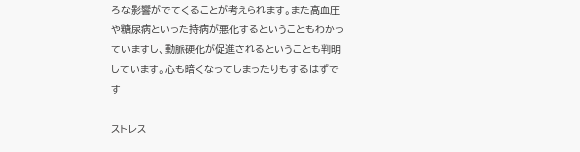ろな影響がでてくることが考えられます。また高血圧や糖尿病といった持病が悪化するということもわかっていますし、動脈硬化が促進されるということも判明しています。心も暗くなってしまったりもするはずです

ストレス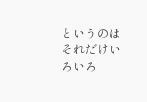というのはそれだけいろいろ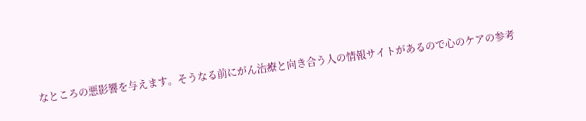なところの悪影響を与えます。そうなる前にがん治療と向き合う人の情報サイトがあるので心のケアの参考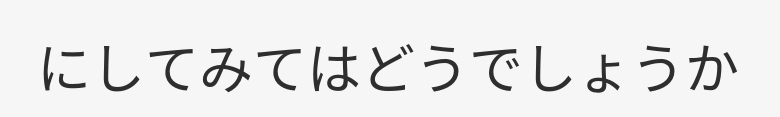にしてみてはどうでしょうか